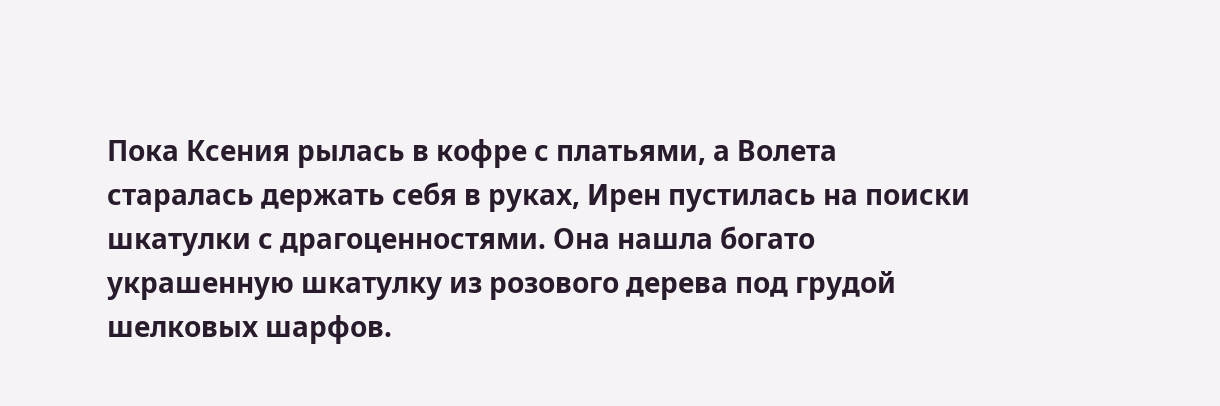Пока Ксения рылась в кофре с платьями, а Волета старалась держать себя в руках, Ирен пустилась на поиски шкатулки с драгоценностями. Она нашла богато украшенную шкатулку из розового дерева под грудой шелковых шарфов.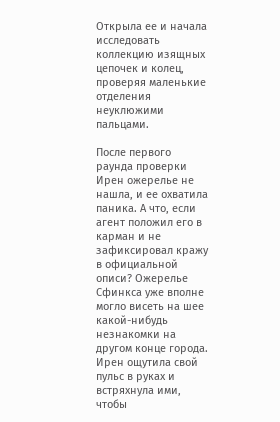Открыла ее и начала исследовать коллекцию изящных цепочек и колец, проверяя маленькие отделения неуклюжими пальцами.

После первого раунда проверки Ирен ожерелье не нашла, и ее охватила паника. А что, если агент положил его в карман и не зафиксировал кражу в официальной описи? Ожерелье Сфинкса уже вполне могло висеть на шее какой-нибудь незнакомки на другом конце города. Ирен ощутила свой пульс в руках и встряхнула ими, чтобы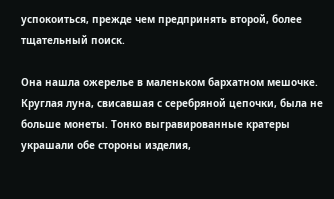успокоиться, прежде чем предпринять второй, более тщательный поиск.

Она нашла ожерелье в маленьком бархатном мешочке. Круглая луна, свисавшая с серебряной цепочки, была не больше монеты. Тонко выгравированные кратеры украшали обе стороны изделия,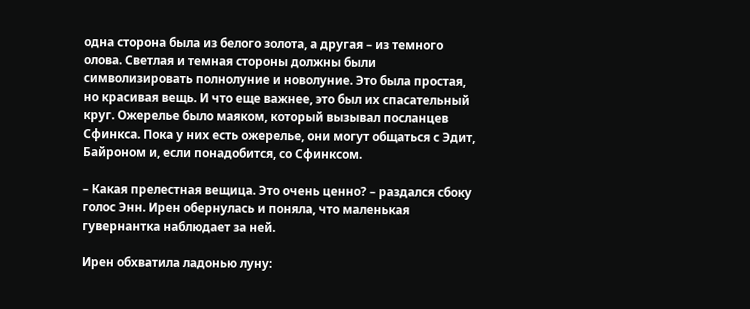одна сторона была из белого золота, а другая – из темного олова. Светлая и темная стороны должны были символизировать полнолуние и новолуние. Это была простая, но красивая вещь. И что еще важнее, это был их спасательный круг. Ожерелье было маяком, который вызывал посланцев Сфинкса. Пока у них есть ожерелье, они могут общаться с Эдит, Байроном и, если понадобится, со Сфинксом.

– Какая прелестная вещица. Это очень ценно? – раздался сбоку голос Энн. Ирен обернулась и поняла, что маленькая гувернантка наблюдает за ней.

Ирен обхватила ладонью луну: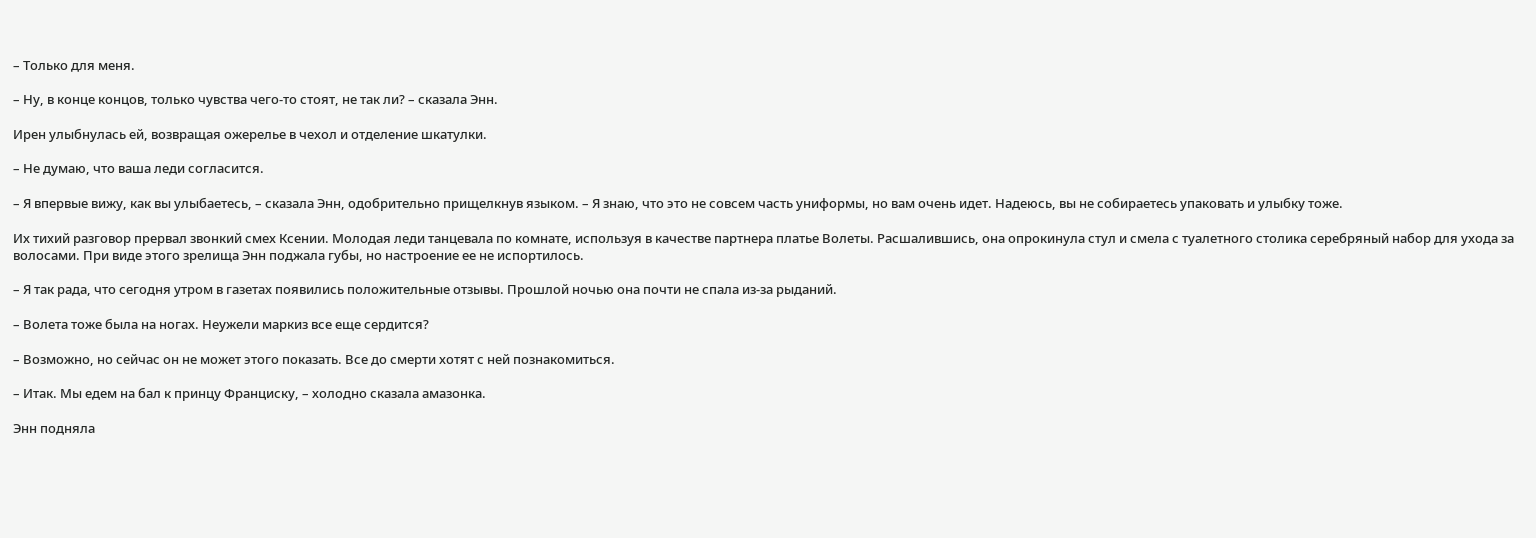– Только для меня.

– Ну, в конце концов, только чувства чего-то стоят, не так ли? – сказала Энн.

Ирен улыбнулась ей, возвращая ожерелье в чехол и отделение шкатулки.

– Не думаю, что ваша леди согласится.

– Я впервые вижу, как вы улыбаетесь, – сказала Энн, одобрительно прищелкнув языком. – Я знаю, что это не совсем часть униформы, но вам очень идет. Надеюсь, вы не собираетесь упаковать и улыбку тоже.

Их тихий разговор прервал звонкий смех Ксении. Молодая леди танцевала по комнате, используя в качестве партнера платье Волеты. Расшалившись, она опрокинула стул и смела с туалетного столика серебряный набор для ухода за волосами. При виде этого зрелища Энн поджала губы, но настроение ее не испортилось.

– Я так рада, что сегодня утром в газетах появились положительные отзывы. Прошлой ночью она почти не спала из-за рыданий.

– Волета тоже была на ногах. Неужели маркиз все еще сердится?

– Возможно, но сейчас он не может этого показать. Все до смерти хотят с ней познакомиться.

– Итак. Мы едем на бал к принцу Франциску, – холодно сказала амазонка.

Энн подняла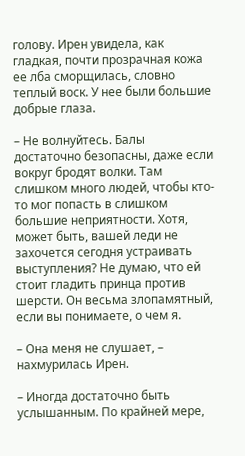голову. Ирен увидела, как гладкая, почти прозрачная кожа ее лба сморщилась, словно теплый воск. У нее были большие добрые глаза.

– Не волнуйтесь. Балы достаточно безопасны, даже если вокруг бродят волки. Там слишком много людей, чтобы кто-то мог попасть в слишком большие неприятности. Хотя, может быть, вашей леди не захочется сегодня устраивать выступления? Не думаю, что ей стоит гладить принца против шерсти. Он весьма злопамятный, если вы понимаете, о чем я.

– Она меня не слушает, – нахмурилась Ирен.

– Иногда достаточно быть услышанным. По крайней мере,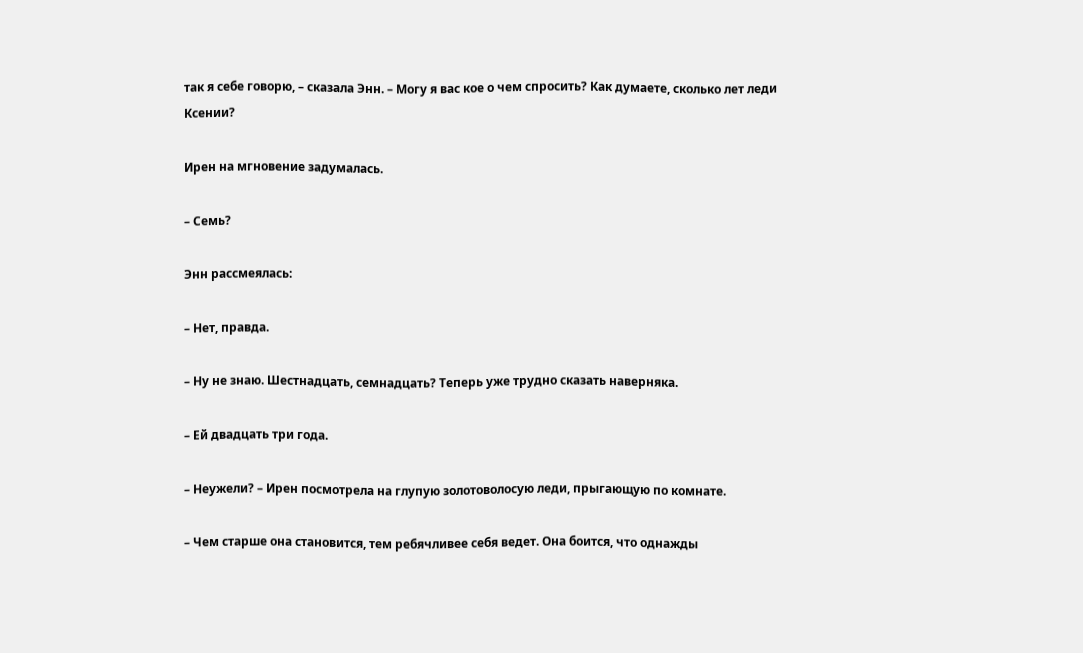так я себе говорю, – сказала Энн. – Могу я вас кое о чем спросить? Как думаете, сколько лет леди Ксении?

Ирен на мгновение задумалась.

– Семь?

Энн рассмеялась:

– Нет, правда.

– Ну не знаю. Шестнадцать, семнадцать? Теперь уже трудно сказать наверняка.

– Ей двадцать три года.

– Неужели? – Ирен посмотрела на глупую золотоволосую леди, прыгающую по комнате.

– Чем старше она становится, тем ребячливее себя ведет. Она боится, что однажды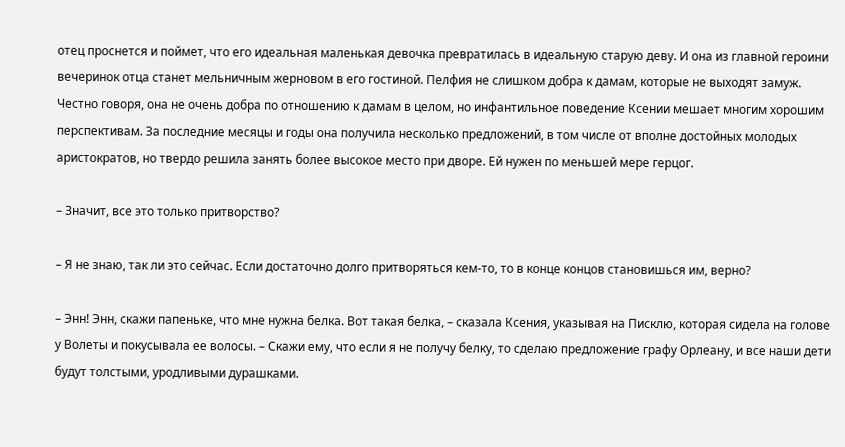отец проснется и поймет, что его идеальная маленькая девочка превратилась в идеальную старую деву. И она из главной героини вечеринок отца станет мельничным жерновом в его гостиной. Пелфия не слишком добра к дамам, которые не выходят замуж. Честно говоря, она не очень добра по отношению к дамам в целом, но инфантильное поведение Ксении мешает многим хорошим перспективам. За последние месяцы и годы она получила несколько предложений, в том числе от вполне достойных молодых аристократов, но твердо решила занять более высокое место при дворе. Ей нужен по меньшей мере герцог.

– Значит, все это только притворство?

– Я не знаю, так ли это сейчас. Если достаточно долго притворяться кем-то, то в конце концов становишься им, верно?

– Энн! Энн, скажи папеньке, что мне нужна белка. Вот такая белка, – сказала Ксения, указывая на Писклю, которая сидела на голове у Волеты и покусывала ее волосы. – Скажи ему, что если я не получу белку, то сделаю предложение графу Орлеану, и все наши дети будут толстыми, уродливыми дурашками.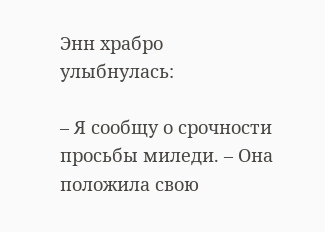Энн храбро улыбнулась:

– Я сообщу о срочности просьбы миледи. – Она положила свою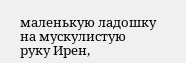маленькую ладошку на мускулистую руку Ирен,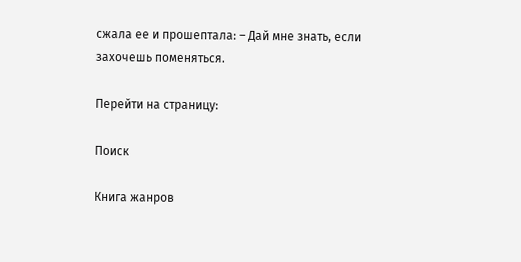сжала ее и прошептала: – Дай мне знать, если захочешь поменяться.

Перейти на страницу:

Поиск

Книга жанров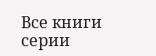Все книги серии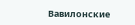Вавилонские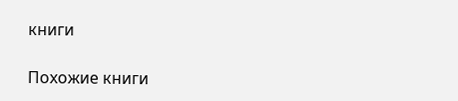книги

Похожие книги